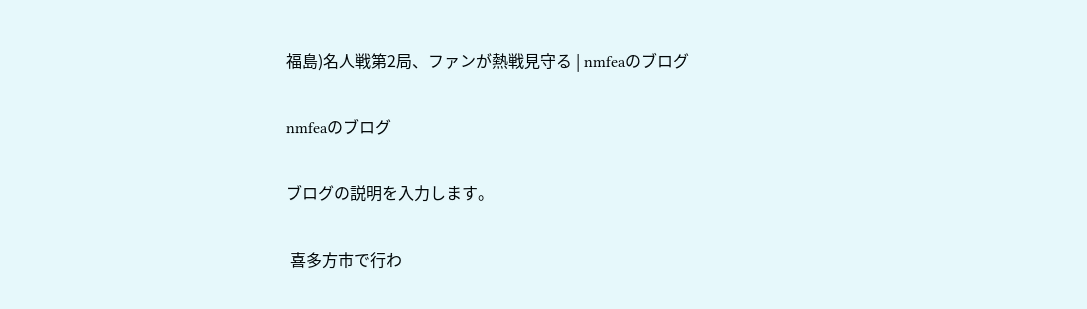福島)名人戦第2局、ファンが熱戦見守る | nmfeaのブログ

nmfeaのブログ

ブログの説明を入力します。

 喜多方市で行わ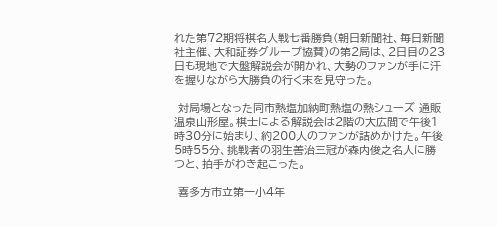れた第72期将棋名人戦七番勝負(朝日新聞社、毎日新聞社主催、大和証券グループ協賛)の第2局は、2日目の23日も現地で大盤解説会が開かれ、大勢のファンが手に汗を握りながら大勝負の行く末を見守った。

 対局場となった同市熱塩加納町熱塩の熱シューズ 通販 温泉山形屋。棋士による解説会は2階の大広間で午後1時30分に始まり、約200人のファンが詰めかけた。午後5時55分、挑戦者の羽生善治三冠が森内俊之名人に勝つと、拍手がわき起こった。

 喜多方市立第一小4年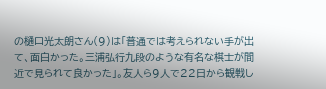の樋口光太朗さん(9)は「普通では考えられない手が出て、面白かった。三浦弘行九段のような有名な棋士が間近で見られて良かった」。友人ら9人で22日から観戦し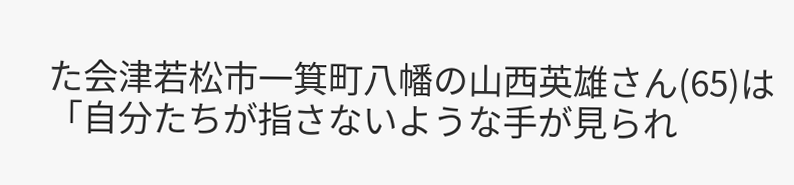た会津若松市一箕町八幡の山西英雄さん(65)は「自分たちが指さないような手が見られ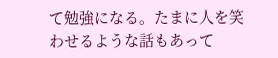て勉強になる。たまに人を笑わせるような話もあって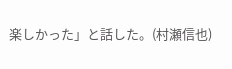楽しかった」と話した。(村瀬信也)